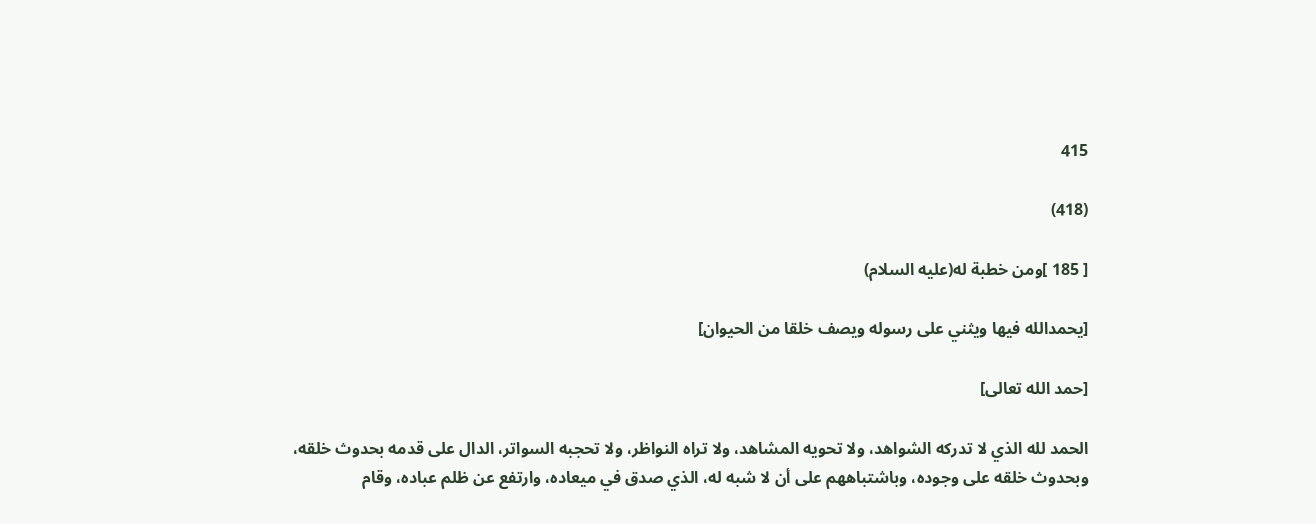415

(418)

[ 185 ]ومن خطبة له(عليه السلام)

[يحمدالله فيها ويثني على رسوله ويصف خلقا من الحيوان]

[حمد الله تعالى]

الحمد لله الذي لا تدركه الشواهد، ولا تحويه المشاهد، ولا تراه النواظر، ولا تحجبه السواتر، الدال على قدمه بحدوث خلقه، وبحدوث خلقه على وجوده، وباشتباههم على أن لا شبه له، الذي صدق في ميعاده، وارتفع عن ظلم عباده، وقام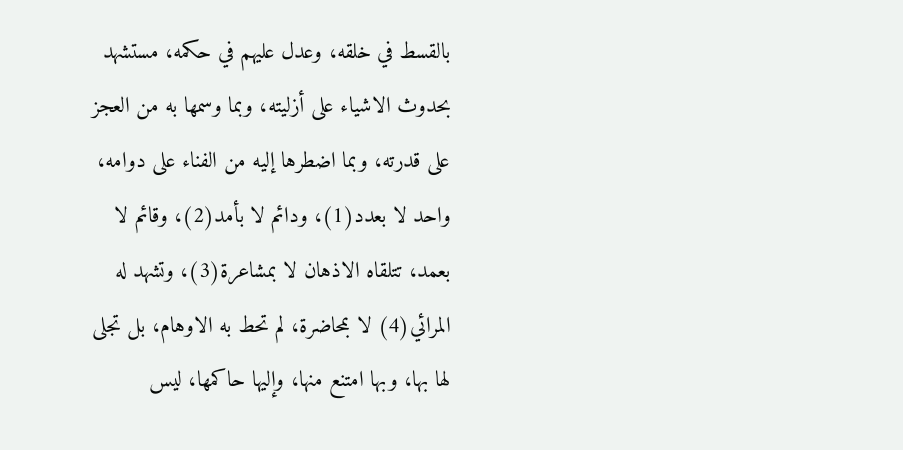بالقسط في خلقه، وعدل عليهم في حكمه، مستشهد بحدوث الاشياء على أزليته، وبما وسمها به من العجز على قدرته، وبما اضطرها إليه من الفناء على دوامه، واحد لا بعدد(1)، ودائم لا بأمد(2)، وقائم لا بعمد، تتلقاه الاذهان لا بمشاعرة(3)، وتشهد له المرائي(4) لا بمحاضرة، لم تحط به الاوهام، بل تجلى لها بها، وبها امتنع منها، وإليها حاكمها، ليس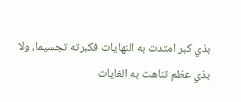بذي كبر امتدت به النهايات فكبرته تجسيما، ولا بذي عظم تناهت به الغايات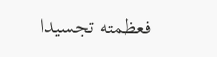فعظمته تجسيدا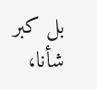بل كبر شأنا،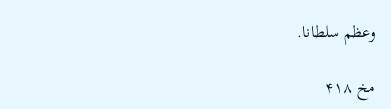وعظم سلطانا.

مخ ۴۱۸